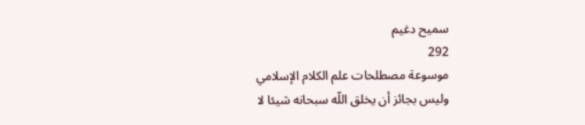سميح دغيم
292
موسوعة مصطلحات علم الكلام الإسلامي
وليس بجائز أن يخلق اللّه سبحانه شيئا لا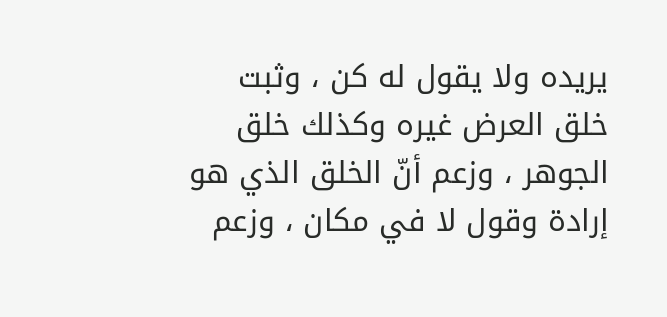يريده ولا يقول له كن ، وثبت خلق العرض غيره وكذلك خلق الجوهر ، وزعم أنّ الخلق الذي هو إرادة وقول لا في مكان ، وزعم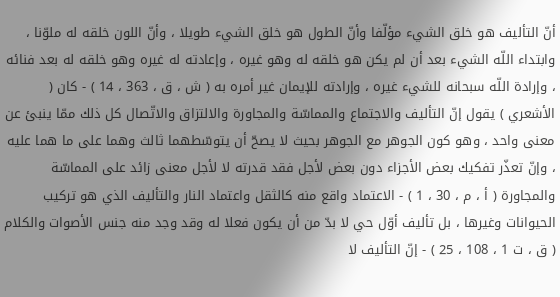أنّ التأليف هو خلق الشيء مؤلّفا وأنّ الطول هو خلق الشيء طويلا ، وأنّ اللون خلقه له ملوّنا ، وابتداء اللّه الشيء بعد أن لم يكن هو خلقه له وهو غيره ، وإعادته له غيره وهو خلقه له بعد فنائه ، وإرادة اللّه سبحانه للشيء غيره ، وإرادته للإيمان غير أمره به ( ش ، ق ، 363 ، 14 ) - كان ( الأشعري ) يقول إنّ التأليف والاجتماع والمماسّة والمجاورة والالتزاق والاتّصال كل ذلك ممّا ينبئ عن معنى واحد ، وهو كون الجوهر مع الجوهر بحيث لا يصحّ أن يتوسّطهما ثالث وهما على ما هما عليه ، وإنّ تعذّر تفكيك بعض الأجزاء دون بعض لأجل فقد قدرته لا لأجل معنى زائد على المماسّة والمجاورة ( أ ، م ، 30 ، 1 ) - الاعتماد واقع منه كالثقل واعتماد النار والتأليف الذي هو تركيب الحيوانات وغيرها ، بل تأليف أوّل حي لا بدّ من أن يكون فعلا له وقد وجد منه جنس الأصوات والكلام ( ق ، ت 1 ، 108 ، 25 ) - إنّ التأليف لا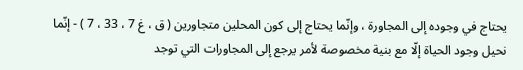يحتاج في وجوده إلى المجاورة ، وإنّما يحتاج إلى كون المحلين متجاورين ( ق ، غ 7 ، 33 ، 7 ) - إنّما نحيل وجود الحياة إلّا مع بنية مخصوصة لأمر يرجع إلى المجاورات التي توجد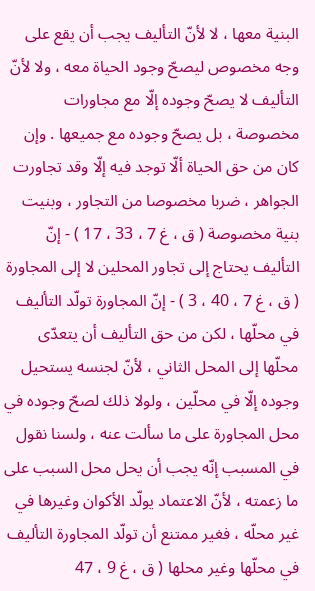البنية معها ، لا لأنّ التأليف يجب أن يقع على وجه مخصوص ليصحّ وجود الحياة معه ، ولا لأنّ التأليف لا يصحّ وجوده إلّا مع مجاورات مخصوصة ، بل يصحّ وجوده مع جميعها . وإن كان من حق الحياة ألّا توجد فيه إلّا وقد تجاورت الجواهر ، ضربا مخصوصا من التجاور ، وبنيت بنية مخصوصة ( ق ، غ 7 ، 33 ، 17 ) - إنّ التأليف يحتاج إلى تجاور المحلين لا إلى المجاورة ( ق ، غ 7 ، 40 ، 3 ) - إنّ المجاورة تولّد التأليف في محلّها ، لكن من حق التأليف أن يتعدّى محلّها إلى المحل الثاني ، لأنّ لجنسه يستحيل وجوده إلّا في محلّين ، ولولا ذلك لصحّ وجوده في محل المجاورة على ما سألت عنه ، ولسنا نقول في المسبب إنّه يجب أن يحل محل السبب على ما زعمته ، لأنّ الاعتماد يولّد الأكوان وغيرها في غير محلّه ، فغير ممتنع أن تولّد المجاورة التأليف في محلّها وغير محلها ( ق ، غ 9 ، 47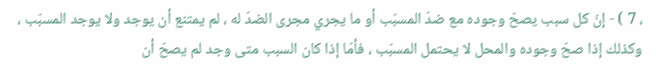، 7 ) - إنّ كل سبب يصحّ وجوده مع ضدّ المسبّب أو ما يجري مجرى الضدّ له ، لم يمتنع أن يوجد ولا يوجد المسبّب ، وكذلك إذا صحّ وجوده والمحل لا يحتمل المسبّب ، فأمّا إذا كان السبب متى وجد لم يصحّ أن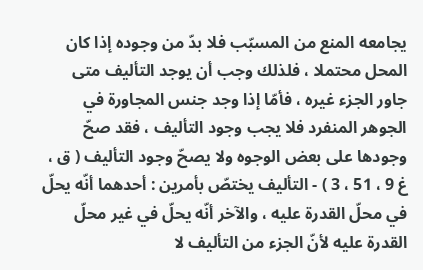يجامعه المنع من المسبّب فلا بدّ من وجوده إذا كان المحل محتملا ، فلذلك وجب أن يوجد التأليف متى جاور الجزء غيره ، فأمّا إذا وجد جنس المجاورة في الجوهر المنفرد فلا يجب وجود التأليف ، فقد صحّ وجودها على بعض الوجوه ولا يصحّ وجود التأليف ( ق ، غ 9 ، 51 ، 3 ) - التأليف يختصّ بأمرين : أحدهما أنّه يحلّ في محلّ القدرة عليه ، والآخر أنّه يحلّ في غير محلّ القدرة عليه لأنّ الجزء من التأليف لا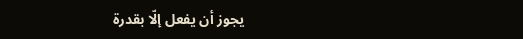يجوز أن يفعل إلّا بقدرة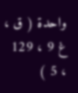واحدة ( ق ، غ 9 ، 129 ، 5 )